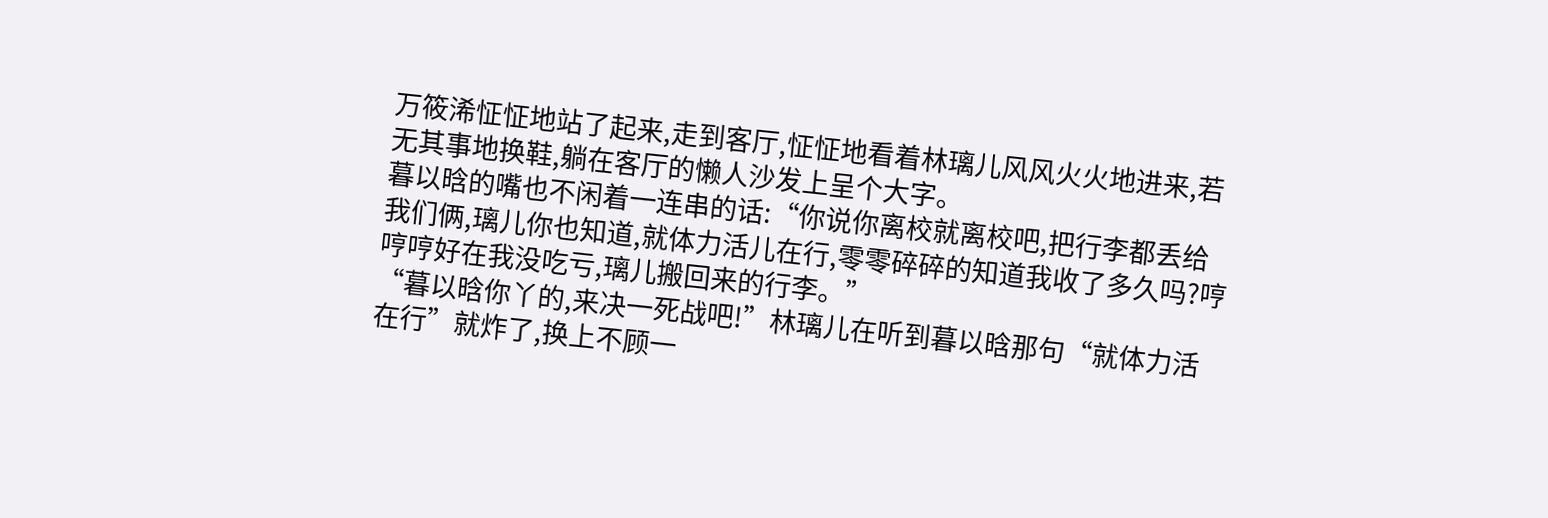万筱浠怔怔地站了起来,走到客厅,怔怔地看着林璃儿风风火火地进来,若无其事地换鞋,躺在客厅的懒人沙发上呈个大字。
暮以晗的嘴也不闲着一连串的话:“你说你离校就离校吧,把行李都丢给我们俩,璃儿你也知道,就体力活儿在行,零零碎碎的知道我收了多久吗?哼哼哼好在我没吃亏,璃儿搬回来的行李。”
“暮以晗你丫的,来决一死战吧!”林璃儿在听到暮以晗那句“就体力活在行”就炸了,换上不顾一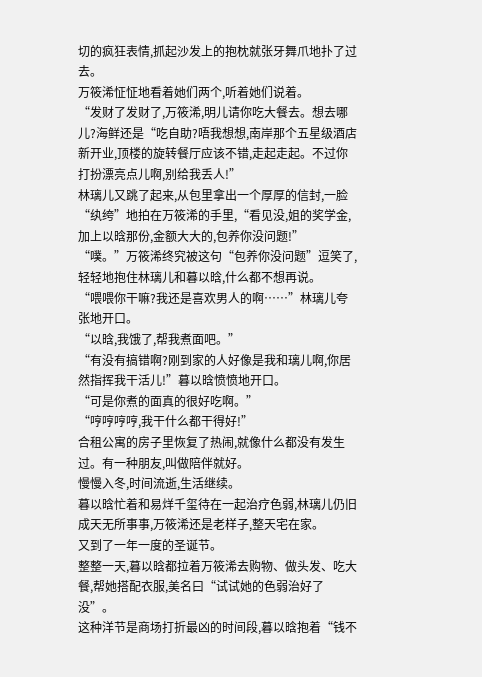切的疯狂表情,抓起沙发上的抱枕就张牙舞爪地扑了过去。
万筱浠怔怔地看着她们两个,听着她们说着。
“发财了发财了,万筱浠,明儿请你吃大餐去。想去哪儿?海鲜还是“吃自助?唔我想想,南岸那个五星级酒店新开业,顶楼的旋转餐厅应该不错,走起走起。不过你打扮漂亮点儿啊,别给我丢人!”
林璃儿又跳了起来,从包里拿出一个厚厚的信封,一脸“纨绔”地拍在万筱浠的手里,“看见没,姐的奖学金,加上以晗那份,金额大大的,包养你没问题!”
“噗。”万筱浠终究被这句“包养你没问题”逗笑了,轻轻地抱住林璃儿和暮以晗,什么都不想再说。
“喂喂你干嘛?我还是喜欢男人的啊……”林璃儿夸张地开口。
“以晗,我饿了,帮我煮面吧。”
“有没有搞错啊?刚到家的人好像是我和璃儿啊,你居然指挥我干活儿!”暮以晗愤愤地开口。
“可是你煮的面真的很好吃啊。”
“哼哼哼哼,我干什么都干得好!”
合租公寓的房子里恢复了热闹,就像什么都没有发生过。有一种朋友,叫做陪伴就好。
慢慢入冬,时间流逝,生活继续。
暮以晗忙着和易烊千玺待在一起治疗色弱,林璃儿仍旧成天无所事事,万筱浠还是老样子,整天宅在家。
又到了一年一度的圣诞节。
整整一天,暮以晗都拉着万筱浠去购物、做头发、吃大餐,帮她搭配衣服,美名曰“试试她的色弱治好了没”。
这种洋节是商场打折最凶的时间段,暮以晗抱着“钱不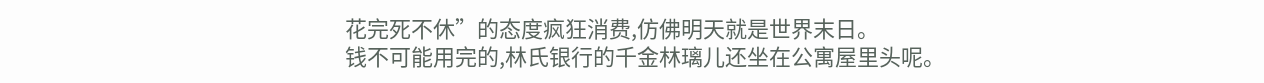花完死不休”的态度疯狂消费,仿佛明天就是世界末日。
钱不可能用完的,林氏银行的千金林璃儿还坐在公寓屋里头呢。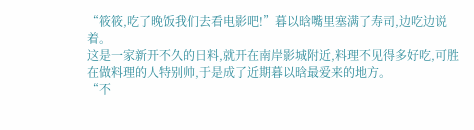“筱筱,吃了晚饭我们去看电影吧!”暮以晗嘴里塞满了寿司,边吃边说着。
这是一家新开不久的日料,就开在南岸影城附近,料理不见得多好吃,可胜在做料理的人特别帅,于是成了近期暮以晗最爱来的地方。
“不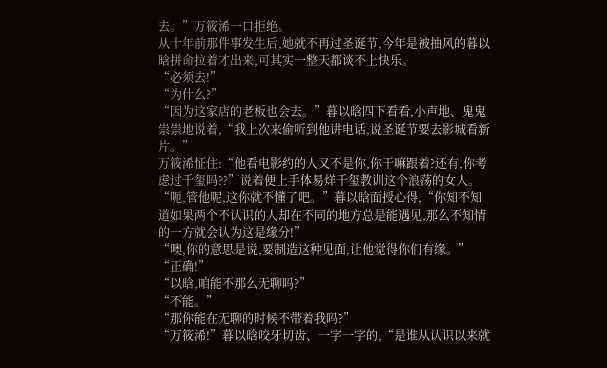去。”万筱浠一口拒绝。
从十年前那件事发生后,她就不再过圣诞节,今年是被抽风的暮以晗拼命拉着才出来,可其实一整天都谈不上快乐。
“必须去!”
“为什么?”
“因为这家店的老板也会去。”暮以晗四下看看,小声地、鬼鬼祟祟地说着,“我上次来偷听到他讲电话,说圣诞节要去影城看新片。”
万筱浠怔住:“他看电影约的人又不是你,你干嘛跟着?还有,你考虑过千玺吗??”说着便上手体易烊千玺教训这个浪荡的女人。
“呃,管他呢,这你就不懂了吧。”暮以晗面授心得,“你知不知道如果两个不认识的人却在不同的地方总是能遇见,那么不知情的一方就会认为这是缘分!”
“噢,你的意思是说,要制造这种见面,让他觉得你们有缘。”
“正确!”
“以晗,咱能不那么无聊吗?”
“不能。”
“那你能在无聊的时候不带着我吗?”
“万筱浠!”暮以晗咬牙切齿、一字一字的,“是谁从认识以来就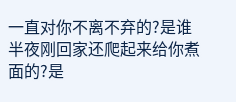一直对你不离不弃的?是谁半夜刚回家还爬起来给你煮面的?是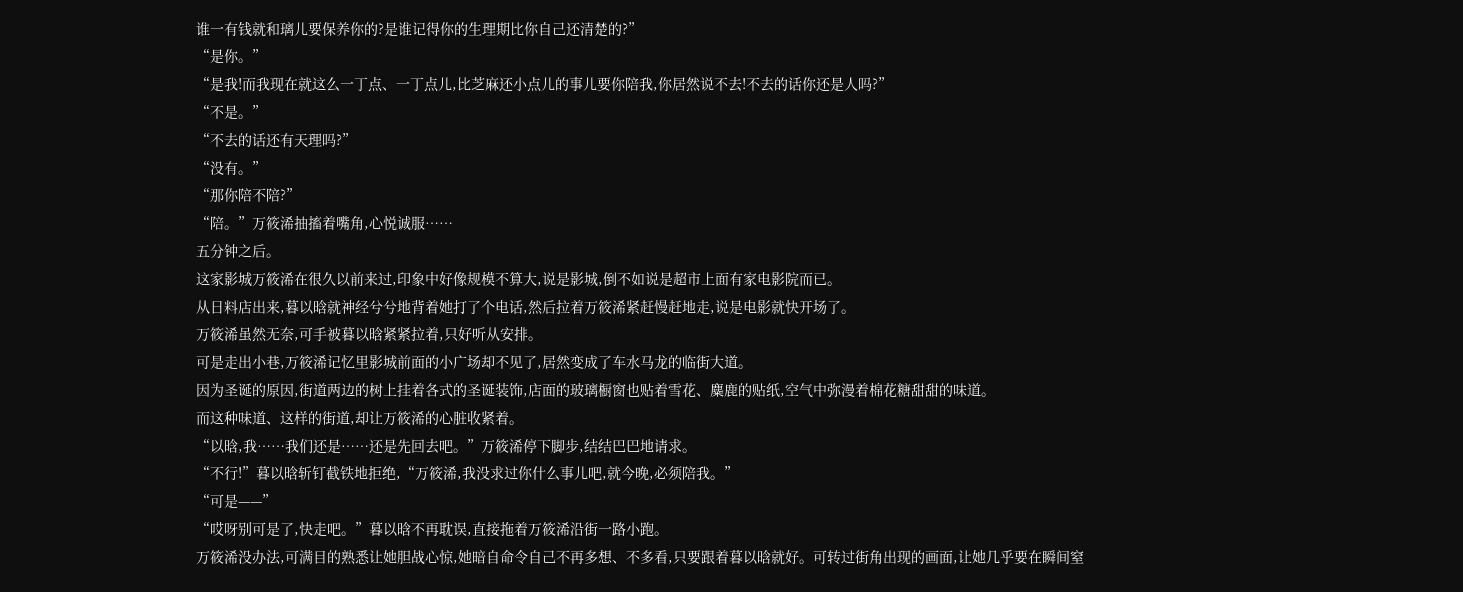谁一有钱就和璃儿要保养你的?是谁记得你的生理期比你自己还清楚的?”
“是你。”
“是我!而我现在就这么一丁点、一丁点儿,比芝麻还小点儿的事儿要你陪我,你居然说不去!不去的话你还是人吗?”
“不是。”
“不去的话还有天理吗?”
“没有。”
“那你陪不陪?”
“陪。”万筱浠抽搐着嘴角,心悦诚服……
五分钟之后。
这家影城万筱浠在很久以前来过,印象中好像规模不算大,说是影城,倒不如说是超市上面有家电影院而已。
从日料店出来,暮以晗就神经兮兮地背着她打了个电话,然后拉着万筱浠紧赶慢赶地走,说是电影就快开场了。
万筱浠虽然无奈,可手被暮以晗紧紧拉着,只好听从安排。
可是走出小巷,万筱浠记忆里影城前面的小广场却不见了,居然变成了车水马龙的临街大道。
因为圣诞的原因,街道两边的树上挂着各式的圣诞装饰,店面的玻璃橱窗也贴着雪花、麋鹿的贴纸,空气中弥漫着棉花糖甜甜的味道。
而这种味道、这样的街道,却让万筱浠的心脏收紧着。
“以晗,我……我们还是……还是先回去吧。”万筱浠停下脚步,结结巴巴地请求。
“不行!”暮以晗斩钉截铁地拒绝,“万筱浠,我没求过你什么事儿吧,就今晚,必须陪我。”
“可是——”
“哎呀别可是了,快走吧。”暮以晗不再耽误,直接拖着万筱浠沿街一路小跑。
万筱浠没办法,可满目的熟悉让她胆战心惊,她暗自命令自己不再多想、不多看,只要跟着暮以晗就好。可转过街角出现的画面,让她几乎要在瞬间窒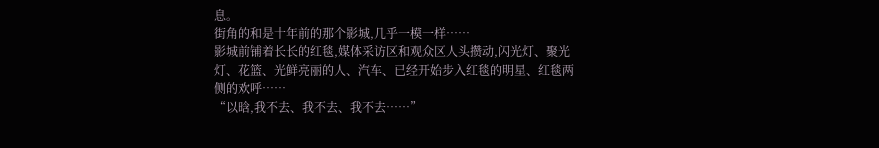息。
街角的和是十年前的那个影城,几乎一模一样……
影城前铺着长长的红毯,媒体采访区和观众区人头攒动,闪光灯、聚光灯、花篮、光鲜亮丽的人、汽车、已经开始步入红毯的明星、红毯两侧的欢呼……
“以晗,我不去、我不去、我不去……”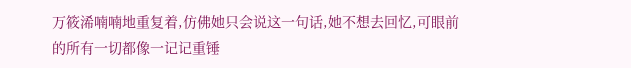万筱浠喃喃地重复着,仿佛她只会说这一句话,她不想去回忆,可眼前的所有一切都像一记记重锤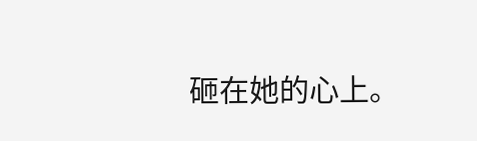砸在她的心上。